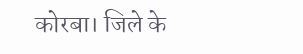कोरबा। जिले के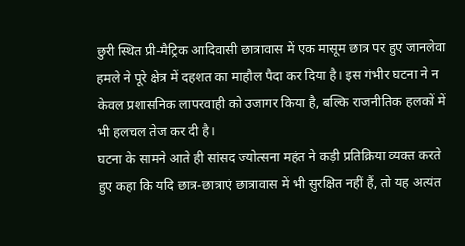छुरी स्थित प्री-मैट्रिक आदिवासी छात्रावास में एक मासूम छात्र पर हुए जानलेवा हमले ने पूरे क्षेत्र में दहशत का माहौल पैदा कर दिया है। इस गंभीर घटना ने न केवल प्रशासनिक लापरवाही को उजागर किया है, बल्कि राजनीतिक हलकों में भी हलचल तेज कर दी है।
घटना के सामने आते ही सांसद ज्योत्सना महंत ने कड़ी प्रतिक्रिया व्यक्त करते हुए कहा कि यदि छात्र-छात्राएं छात्रावास में भी सुरक्षित नहीं हैं, तो यह अत्यंत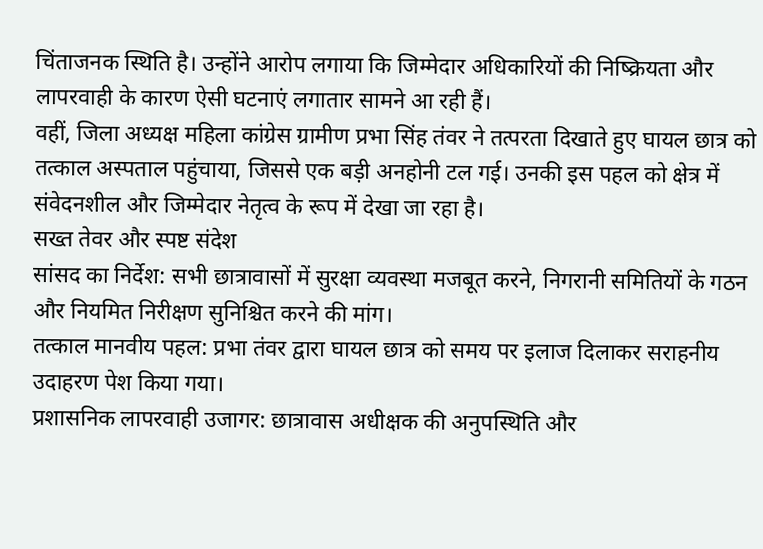चिंताजनक स्थिति है। उन्होंने आरोप लगाया कि जिम्मेदार अधिकारियों की निष्क्रियता और लापरवाही के कारण ऐसी घटनाएं लगातार सामने आ रही हैं।
वहीं, जिला अध्यक्ष महिला कांग्रेस ग्रामीण प्रभा सिंह तंवर ने तत्परता दिखाते हुए घायल छात्र को तत्काल अस्पताल पहुंचाया, जिससे एक बड़ी अनहोनी टल गई। उनकी इस पहल को क्षेत्र में संवेदनशील और जिम्मेदार नेतृत्व के रूप में देखा जा रहा है।
सख्त तेवर और स्पष्ट संदेश
सांसद का निर्देश: सभी छात्रावासों में सुरक्षा व्यवस्था मजबूत करने, निगरानी समितियों के गठन और नियमित निरीक्षण सुनिश्चित करने की मांग।
तत्काल मानवीय पहल: प्रभा तंवर द्वारा घायल छात्र को समय पर इलाज दिलाकर सराहनीय उदाहरण पेश किया गया।
प्रशासनिक लापरवाही उजागर: छात्रावास अधीक्षक की अनुपस्थिति और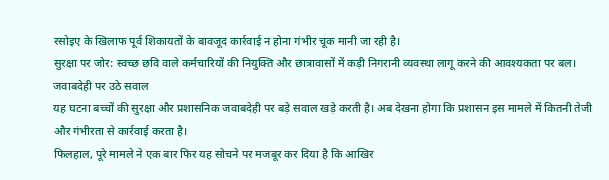रसोइए के खिलाफ पूर्व शिकायतों के बावजूद कार्रवाई न होना गंभीर चूक मानी जा रही है।
सुरक्षा पर जोर: स्वच्छ छवि वाले कर्मचारियों की नियुक्ति और छात्रावासों में कड़ी निगरानी व्यवस्था लागू करने की आवश्यकता पर बल।
जवाबदेही पर उठे सवाल
यह घटना बच्चों की सुरक्षा और प्रशासनिक जवाबदेही पर बड़े सवाल खड़े करती है। अब देखना होगा कि प्रशासन इस मामले में कितनी तेजी और गंभीरता से कार्रवाई करता है।
फिलहाल, पूरे मामले ने एक बार फिर यह सोचने पर मजबूर कर दिया है कि आखिर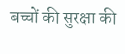बच्चों की सुरक्षा की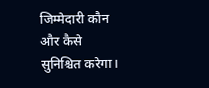जिम्मेदारी कौन और कैसे सुनिश्चित करेगा।